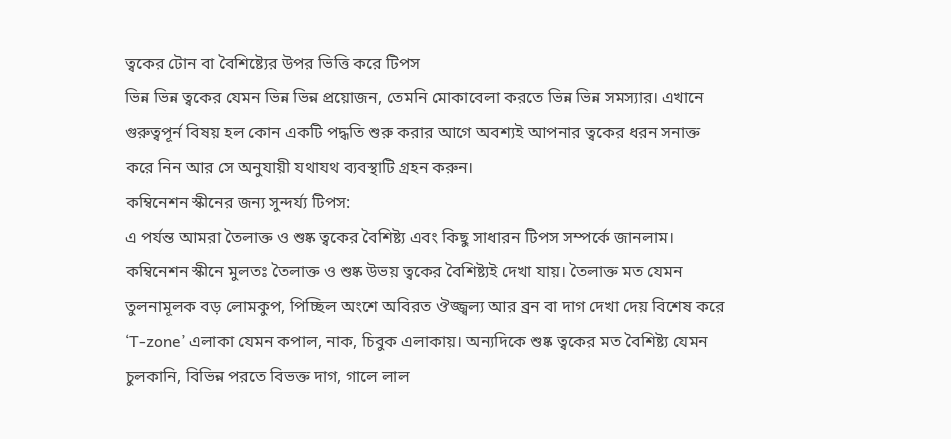ত্বকের টোন বা বৈশিষ্ট্যের উপর ভিত্তি করে টিপস
ভিন্ন ভিন্ন ত্বকের যেমন ভিন্ন ভিন্ন প্রয়োজন, তেমনি মোকাবেলা করতে ভিন্ন ভিন্ন সমস্যার। এখানে গুরুত্বপূর্ন বিষয় হল কোন একটি পদ্ধতি শুরু করার আগে অবশ্যই আপনার ত্বকের ধরন সনাক্ত করে নিন আর সে অনুযায়ী যথাযথ ব্যবস্থাটি গ্রহন করুন।
কম্বিনেশন স্কীনের জন্য সুন্দর্য্য টিপস:
এ পর্যন্ত আমরা তৈলাক্ত ও শুষ্ক ত্বকের বৈশিষ্ট্য এবং কিছু সাধারন টিপস সম্পর্কে জানলাম। কম্বিনেশন স্কীনে মুলতঃ তৈলাক্ত ও শুষ্ক উভয় ত্বকের বৈশিষ্ট্যই দেখা যায়। তৈলাক্ত মত যেমন তুলনামূলক বড় লোমকুপ, পিচ্ছিল অংশে অবিরত ঔজ্জ্বল্য আর ব্রন বা দাগ দেখা দেয় বিশেষ করে ‘T-zone’ এলাকা যেমন কপাল, নাক, চিবুক এলাকায়। অন্যদিকে শুষ্ক ত্বকের মত বৈশিষ্ট্য যেমন চুলকানি, বিভিন্ন পরতে বিভক্ত দাগ, গালে লাল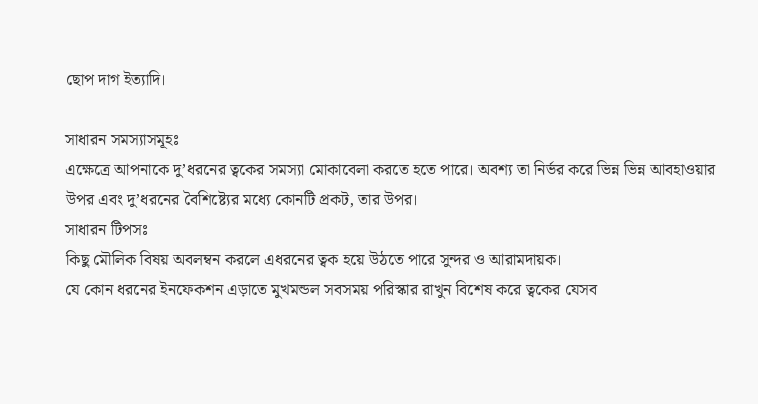ছোপ দাগ ইত্যাদি।

সাধারন সমস্যাসমূহঃ
এক্ষেত্রে আপনাকে দু’ধরনের ত্বকের সমস্যা মোকাবেলা করতে হতে পারে। অবশ্য তা নির্ভর করে ভিন্ন ভিন্ন আবহাওয়ার উপর এবং দু’ধরনের বৈশিষ্ট্যের মধ্যে কোনটি প্রকট, তার উপর।
সাধারন টিপসঃ
কিছু মৌলিক বিষয় অবলম্বন করলে এধরনের ত্বক হয়ে উঠতে পারে সুন্দর ও আরামদায়ক।
যে কোন ধরনের ইনফেকশন এড়াতে মুখমন্ডল সবসময় পরিস্কার রাখুন বিশেষ করে ত্বকের যেসব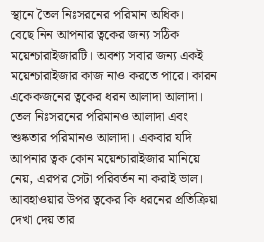স্থানে তৈল নিঃসরনের পরিমান অধিক।
বেছে নিন আপনার ত্বকের জন্য সঠিক ময়েশ্চারাইজারটি। অবশ্য সবার জন্য একই ময়েশ্চারাইজার কাজ নাও করতে পারে। কারন একেকজনের ত্বকের ধরন আলাদা আলাদা। তেল নিঃসরনের পরিমানও আলাদা এবং শুষ্কতার পরিমানও আলাদা। একবার যদি আপনার ত্বক কোন ময়েশ্চারাইজার মানিয়ে নেয়, এরপর সেটা পরিবর্তন না করাই ভাল।
আবহাওয়ার উপর ত্বকের কি ধরনের প্রতিক্রিয়া দেখা দেয় তার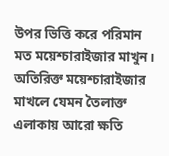উপর ভিত্তি করে পরিমান মত ময়েশ্চারাইজার মাখুন। অতিরিক্ত ময়েশ্চারাইজার মাখলে যেমন তৈলাক্ত এলাকায় আরো ক্ষতি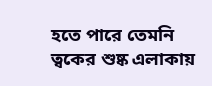হতে পারে তেমনি ত্বকের শুষ্ক এলাকায়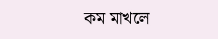কম মাখলে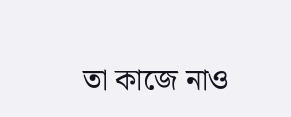তা কাজে নাও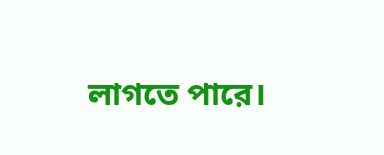লাগতে পারে।